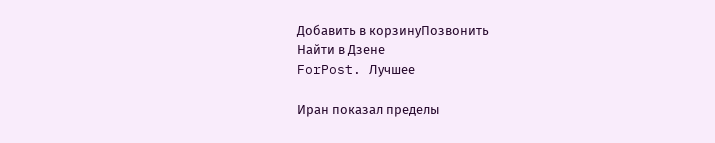Добавить в корзинуПозвонить
Найти в Дзене
ForPost. Лучшее

Иран показал пределы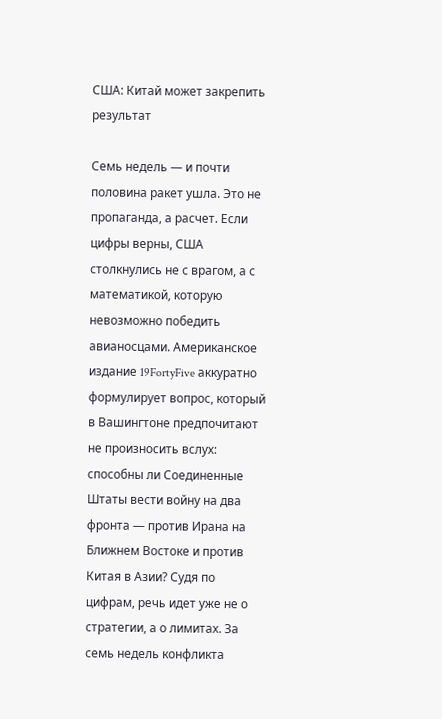США: Китай может закрепить результат

Семь недель — и почти половина ракет ушла. Это не пропаганда, а расчет. Если цифры верны, США столкнулись не с врагом, а с математикой, которую невозможно победить авианосцами. Американское издание 19FortyFive аккуратно формулирует вопрос, который в Вашингтоне предпочитают не произносить вслух: способны ли Соединенные Штаты вести войну на два фронта — против Ирана на Ближнем Востоке и против Китая в Азии? Судя по цифрам, речь идет уже не о стратегии, а о лимитах. За семь недель конфликта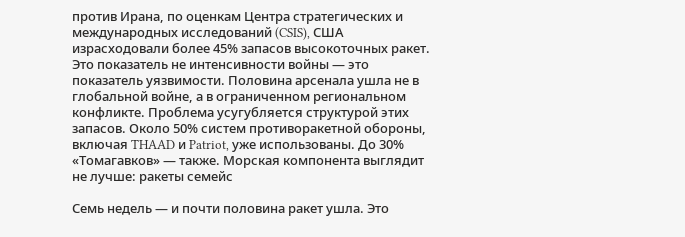против Ирана, по оценкам Центра стратегических и международных исследований (CSIS), США израсходовали более 45% запасов высокоточных ракет. Это показатель не интенсивности войны — это показатель уязвимости. Половина арсенала ушла не в глобальной войне, а в ограниченном региональном конфликте. Проблема усугубляется структурой этих запасов. Около 50% систем противоракетной обороны, включая THAAD и Patriot, уже использованы. До 30% «Томагавков» — также. Морская компонента выглядит не лучше: ракеты семейс

Семь недель — и почти половина ракет ушла. Это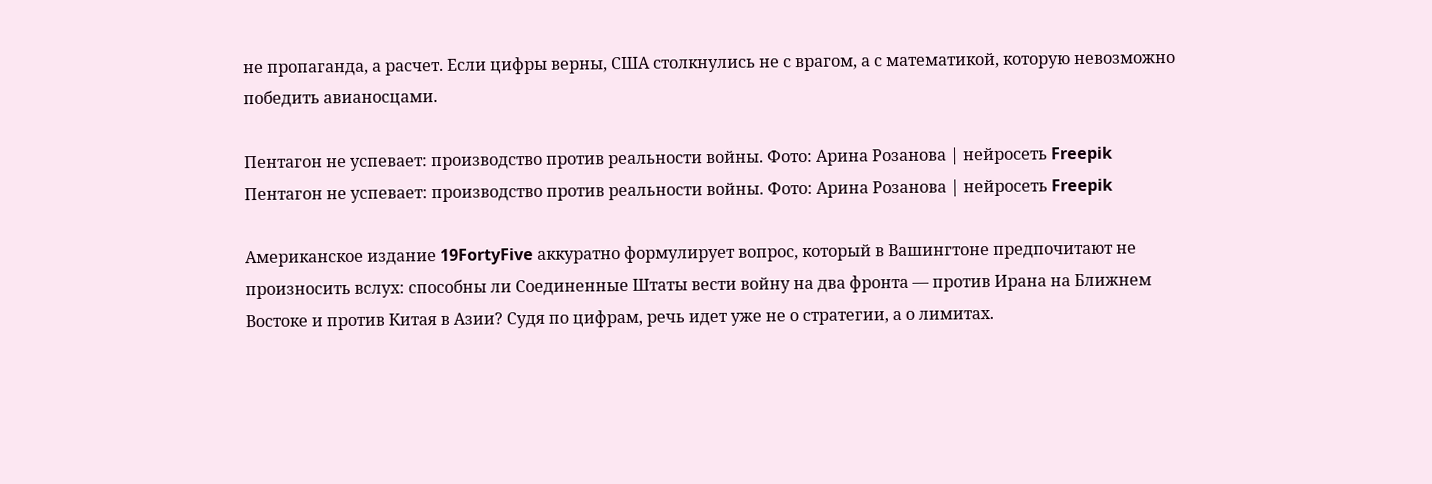не пропаганда, а расчет. Если цифры верны, США столкнулись не с врагом, а с математикой, которую невозможно победить авианосцами.

Пентагон не успевает: производство против реальности войны. Фото: Арина Розанова | нейросеть Freepik
Пентагон не успевает: производство против реальности войны. Фото: Арина Розанова | нейросеть Freepik

Американское издание 19FortyFive аккуратно формулирует вопрос, который в Вашингтоне предпочитают не произносить вслух: способны ли Соединенные Штаты вести войну на два фронта — против Ирана на Ближнем Востоке и против Китая в Азии? Судя по цифрам, речь идет уже не о стратегии, а о лимитах.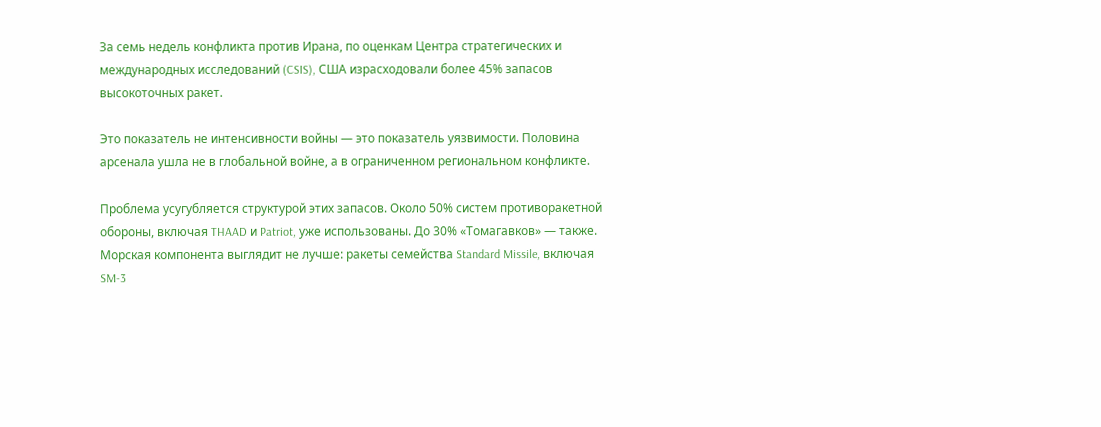За семь недель конфликта против Ирана, по оценкам Центра стратегических и международных исследований (CSIS), США израсходовали более 45% запасов высокоточных ракет.

Это показатель не интенсивности войны — это показатель уязвимости. Половина арсенала ушла не в глобальной войне, а в ограниченном региональном конфликте.

Проблема усугубляется структурой этих запасов. Около 50% систем противоракетной обороны, включая THAAD и Patriot, уже использованы. До 30% «Томагавков» — также. Морская компонента выглядит не лучше: ракеты семейства Standard Missile, включая SM-3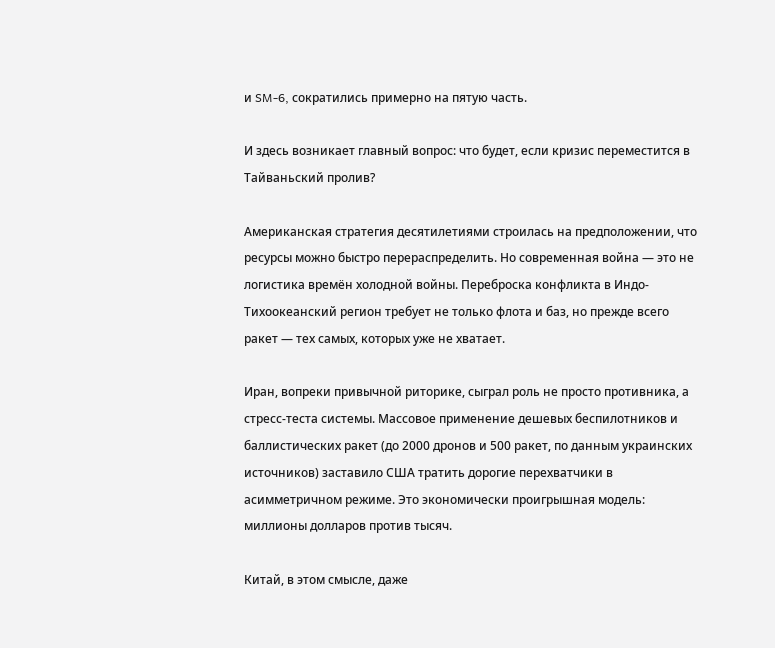и SM-6, сократились примерно на пятую часть.

И здесь возникает главный вопрос: что будет, если кризис переместится в Тайваньский пролив?

Американская стратегия десятилетиями строилась на предположении, что ресурсы можно быстро перераспределить. Но современная война — это не логистика времён холодной войны. Переброска конфликта в Индо-Тихоокеанский регион требует не только флота и баз, но прежде всего ракет — тех самых, которых уже не хватает.

Иран, вопреки привычной риторике, сыграл роль не просто противника, а стресс-теста системы. Массовое применение дешевых беспилотников и баллистических ракет (до 2000 дронов и 500 ракет, по данным украинских источников) заставило США тратить дорогие перехватчики в асимметричном режиме. Это экономически проигрышная модель: миллионы долларов против тысяч.

Китай, в этом смысле, даже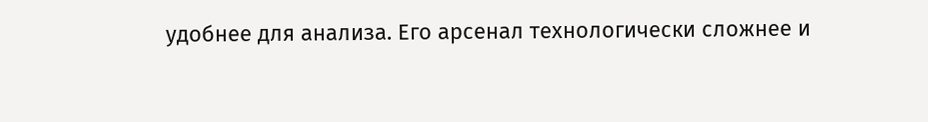удобнее для анализа. Его арсенал технологически сложнее и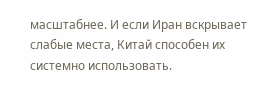масштабнее. И если Иран вскрывает слабые места, Китай способен их системно использовать.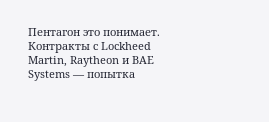Пентагон это понимает. Контракты с Lockheed Martin, Raytheon и BAE Systems — попытка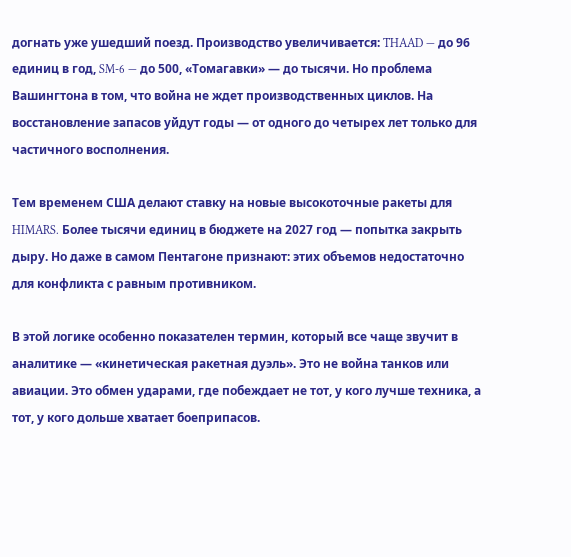догнать уже ушедший поезд. Производство увеличивается: THAAD — до 96 единиц в год, SM-6 — до 500, «Томагавки» — до тысячи. Но проблема Вашингтона в том, что война не ждет производственных циклов. На восстановление запасов уйдут годы — от одного до четырех лет только для частичного восполнения.

Тем временем США делают ставку на новые высокоточные ракеты для HIMARS. Более тысячи единиц в бюджете на 2027 год — попытка закрыть дыру. Но даже в самом Пентагоне признают: этих объемов недостаточно для конфликта с равным противником.

В этой логике особенно показателен термин, который все чаще звучит в аналитике — «кинетическая ракетная дуэль». Это не война танков или авиации. Это обмен ударами, где побеждает не тот, у кого лучше техника, а тот, у кого дольше хватает боеприпасов.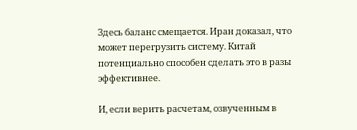Здесь баланс смещается. Иран доказал, что может перегрузить систему. Китай потенциально способен сделать это в разы эффективнее.

И, если верить расчетам, озвученным в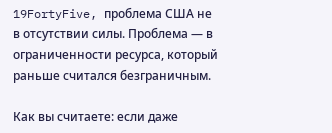19FortyFive, проблема США не в отсутствии силы. Проблема — в ограниченности ресурса, который раньше считался безграничным.

Как вы считаете: если даже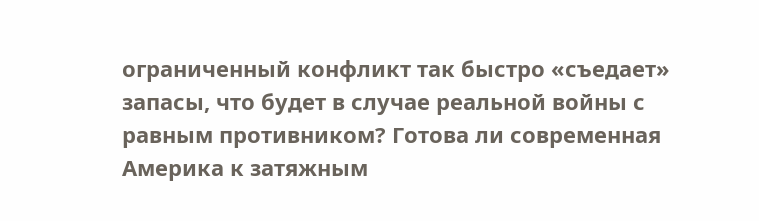ограниченный конфликт так быстро «съедает» запасы, что будет в случае реальной войны с равным противником? Готова ли современная Америка к затяжным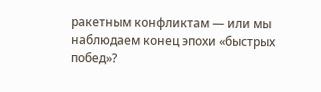ракетным конфликтам — или мы наблюдаем конец эпохи «быстрых побед»?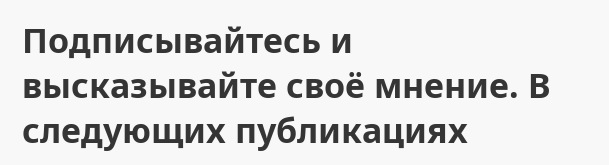Подписывайтесь и высказывайте своё мнение. В следующих публикациях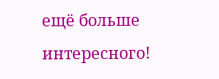ещё больше интересного!